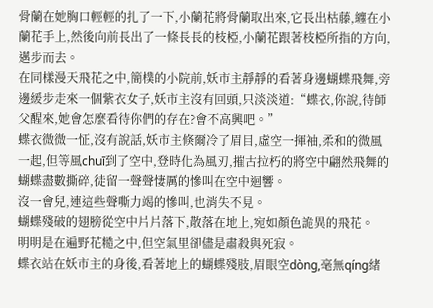骨蘭在她胸口輕輕的扎了一下,小蘭花將骨蘭取出來,它長出枯藤,纏在小蘭花手上,然後向前長出了一條長長的枝椏,小蘭花跟著枝椏所指的方向,邁步而去。
在同樣漫天飛花之中,簡樸的小院前,妖市主靜靜的看著身邊蝴蝶飛舞,旁邊緩步走來一個紫衣女子,妖市主沒有回頭,只淡淡道:“蝶衣,你說,待師父醒來,她會怎麼看待你們的存在?會不高興吧。”
蝶衣微微一怔,沒有說話,妖市主倏爾冷了眉目,虛空一揮袖,柔和的微風一起,但等風chuī到了空中,登時化為風刃,摧古拉朽的將空中翩然飛舞的蝴蝶盡數撕碎,徒留一聲聲悽厲的慘叫在空中迴響。
沒一會兒,連這些聲嘶力竭的慘叫,也消失不見。
蝴蝶殘破的翅膀從空中片片落下,散落在地上,宛如顏色詭異的飛花。
明明是在遍野花糙之中,但空氣里卻儘是肅殺與死寂。
蝶衣站在妖市主的身後,看著地上的蝴蝶殘肢,眉眼空dòng,毫無qíng緒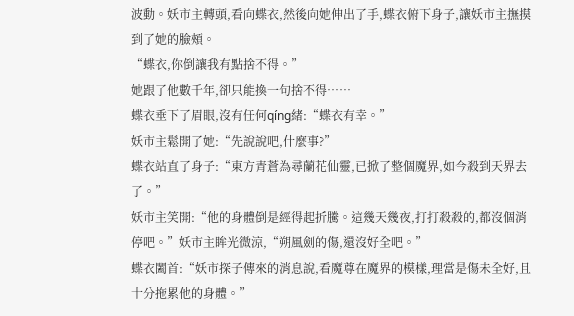波動。妖市主轉頭,看向蝶衣,然後向她伸出了手,蝶衣俯下身子,讓妖市主撫摸到了她的臉頰。
“蝶衣,你倒讓我有點捨不得。”
她跟了他數千年,卻只能換一句捨不得……
蝶衣垂下了眉眼,沒有任何qíng緒:“蝶衣有幸。”
妖市主鬆開了她:“先說說吧,什麼事?”
蝶衣站直了身子:“東方青蒼為尋蘭花仙靈,已掀了整個魔界,如今殺到天界去了。”
妖市主笑開:“他的身體倒是經得起折騰。這幾天幾夜,打打殺殺的,都沒個消停吧。”妖市主眸光微涼,“朔風劍的傷,還沒好全吧。”
蝶衣闔首:“妖市探子傳來的消息說,看魔尊在魔界的模樣,理當是傷未全好,且十分拖累他的身體。”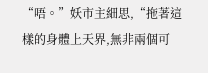“唔。”妖市主細思,“拖著這樣的身體上天界,無非兩個可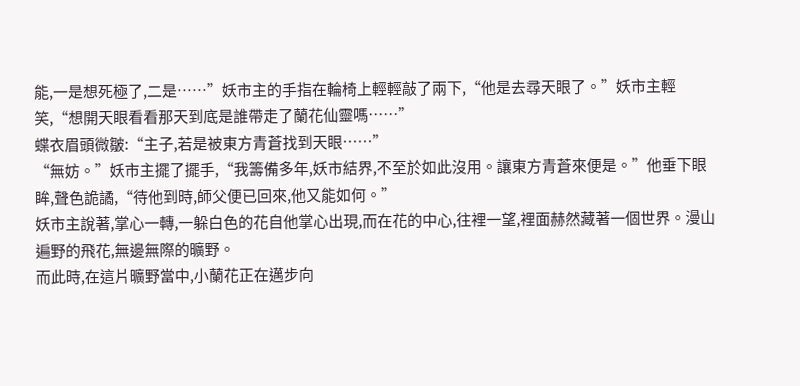能,一是想死極了,二是……”妖市主的手指在輪椅上輕輕敲了兩下,“他是去尋天眼了。”妖市主輕笑,“想開天眼看看那天到底是誰帶走了蘭花仙靈嗎……”
蝶衣眉頭微皺:“主子,若是被東方青蒼找到天眼……”
“無妨。”妖市主擺了擺手,“我籌備多年,妖市結界,不至於如此沒用。讓東方青蒼來便是。”他垂下眼眸,聲色詭譎,“待他到時,師父便已回來,他又能如何。”
妖市主說著,掌心一轉,一躲白色的花自他掌心出現,而在花的中心,往裡一望,裡面赫然藏著一個世界。漫山遍野的飛花,無邊無際的曠野。
而此時,在這片曠野當中,小蘭花正在邁步向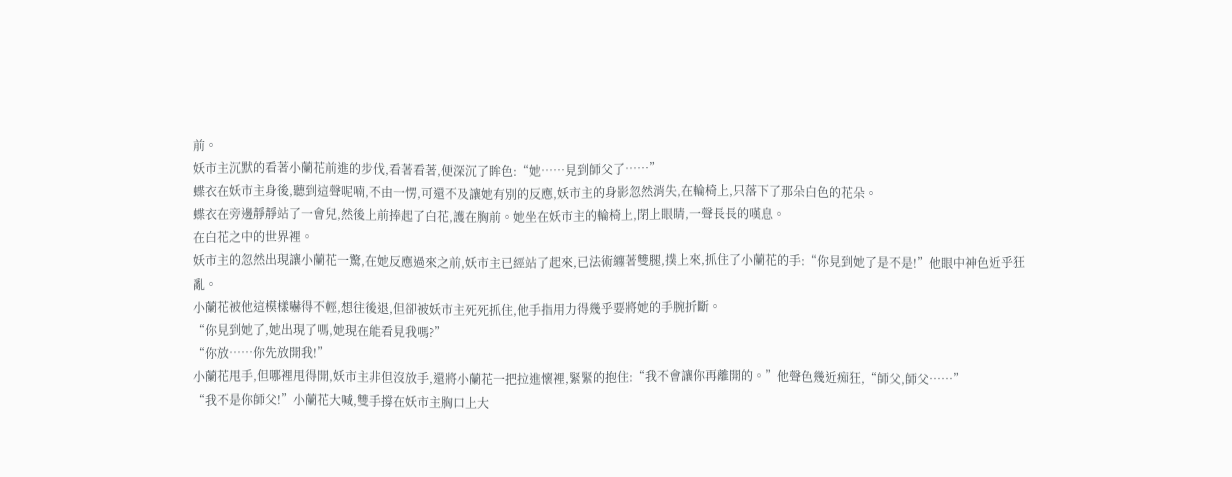前。
妖市主沉默的看著小蘭花前進的步伐,看著看著,便深沉了眸色:“她……見到師父了……”
蝶衣在妖市主身後,聽到這聲呢喃,不由一愣,可還不及讓她有別的反應,妖市主的身影忽然消失,在輪椅上,只落下了那朵白色的花朵。
蝶衣在旁邊靜靜站了一會兒,然後上前捧起了白花,護在胸前。她坐在妖市主的輪椅上,閉上眼睛,一聲長長的嘆息。
在白花之中的世界裡。
妖市主的忽然出現讓小蘭花一驚,在她反應過來之前,妖市主已經站了起來,已法術纏著雙腿,撲上來,抓住了小蘭花的手:“你見到她了是不是!”他眼中神色近乎狂亂。
小蘭花被他這模樣嚇得不輕,想往後退,但卻被妖市主死死抓住,他手指用力得幾乎要將她的手腕折斷。
“你見到她了,她出現了嗎,她現在能看見我嗎?”
“你放……你先放開我!”
小蘭花甩手,但哪裡甩得開,妖市主非但沒放手,還將小蘭花一把拉進懷裡,緊緊的抱住:“我不會讓你再離開的。”他聲色幾近痴狂,“師父,師父……”
“我不是你師父!”小蘭花大喊,雙手撐在妖市主胸口上大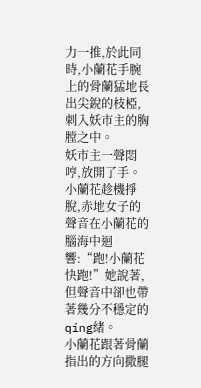力一推,於此同時,小蘭花手腕上的骨蘭猛地長出尖銳的枝椏,刺入妖市主的胸膛之中。
妖市主一聲悶哼,放開了手。
小蘭花趁機掙脫,赤地女子的聲音在小蘭花的腦海中迴響:“跑!小蘭花快跑!”她說著,但聲音中卻也帶著幾分不穩定的qíng緒。
小蘭花跟著骨蘭指出的方向撒腿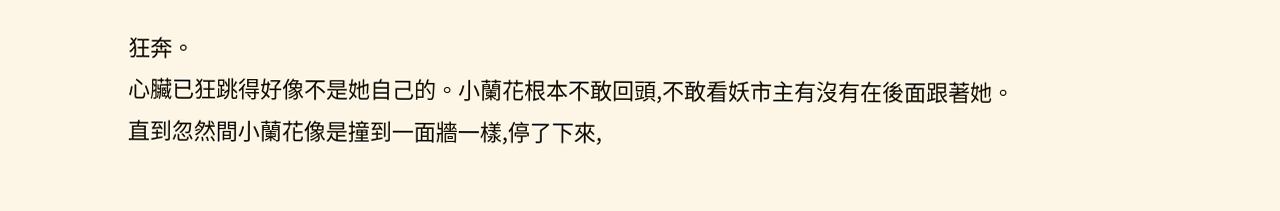狂奔。
心臟已狂跳得好像不是她自己的。小蘭花根本不敢回頭,不敢看妖市主有沒有在後面跟著她。
直到忽然間小蘭花像是撞到一面牆一樣,停了下來,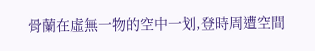骨蘭在虛無一物的空中一划,登時周遭空間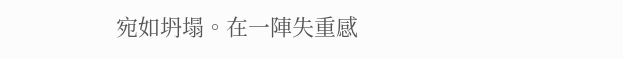宛如坍塌。在一陣失重感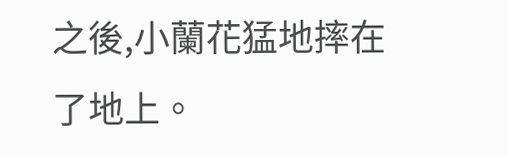之後,小蘭花猛地摔在了地上。